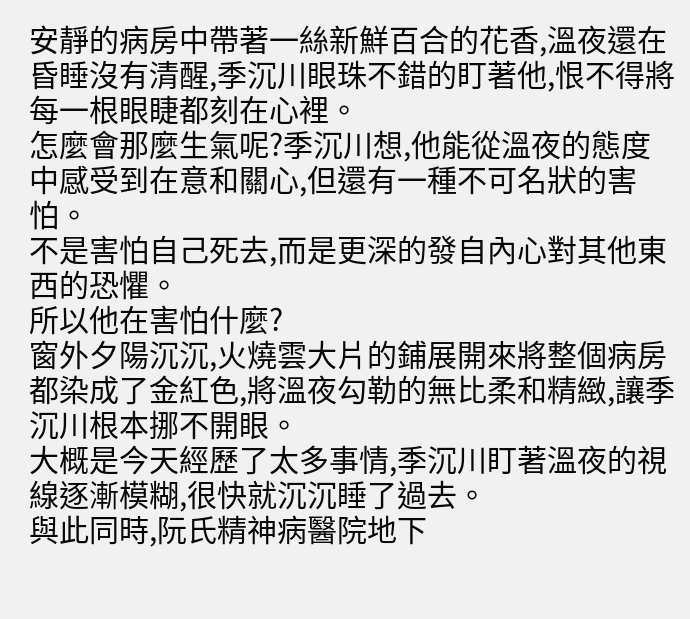安靜的病房中帶著一絲新鮮百合的花香,溫夜還在昏睡沒有清醒,季沉川眼珠不錯的盯著他,恨不得將每一根眼睫都刻在心裡。
怎麼會那麼生氣呢?季沉川想,他能從溫夜的態度中感受到在意和關心,但還有一種不可名狀的害怕。
不是害怕自己死去,而是更深的發自內心對其他東西的恐懼。
所以他在害怕什麼?
窗外夕陽沉沉,火燒雲大片的鋪展開來將整個病房都染成了金紅色,將溫夜勾勒的無比柔和精緻,讓季沉川根本挪不開眼。
大概是今天經歷了太多事情,季沉川盯著溫夜的視線逐漸模糊,很快就沉沉睡了過去。
與此同時,阮氏精神病醫院地下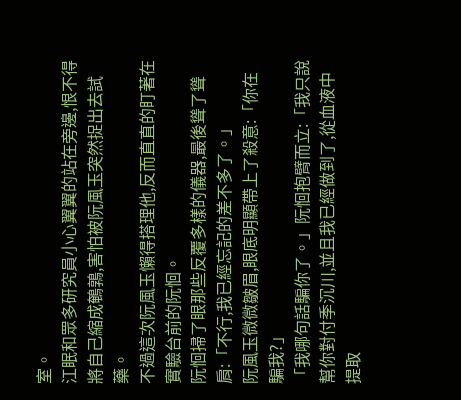室。
江眠和眾多研究員小心翼翼的站在旁邊,恨不得將自己縮成鵪鶉,害怕被阮風玉突然捉出去試藥。
不過這次阮風玉懶得搭理他,反而直直的盯著在實驗台前的阮恛。
阮恛掃了眼那些反覆多樣的儀器,最後聳了聳肩:「不行,我已經忘記的差不多了。」
阮風玉微微皺眉,眼底明顯帶上了殺意:「你在騙我?」
「我哪句話騙你了。」阮恛抱臂而立:「我只說幫你對付季沉川,並且我已經做到了,從血液中提取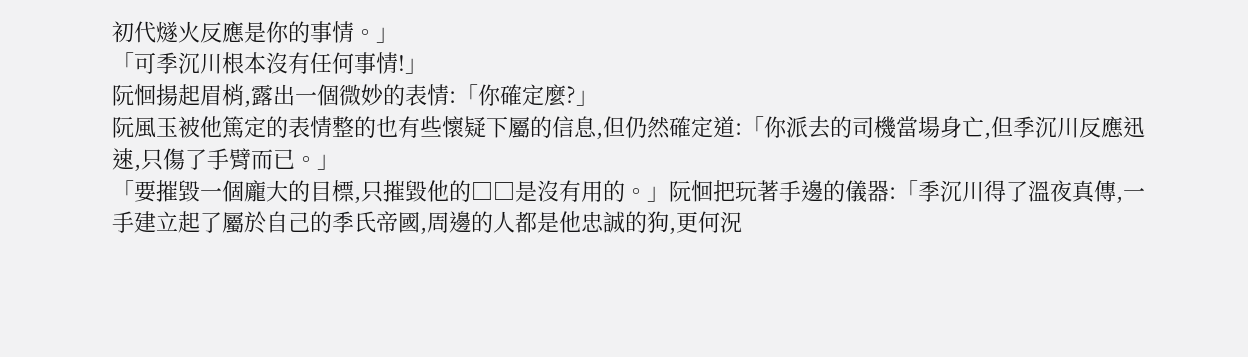初代燧火反應是你的事情。」
「可季沉川根本沒有任何事情!」
阮恛揚起眉梢,露出一個微妙的表情:「你確定麼?」
阮風玉被他篤定的表情整的也有些懷疑下屬的信息,但仍然確定道:「你派去的司機當場身亡,但季沉川反應迅速,只傷了手臂而已。」
「要摧毀一個龐大的目標,只摧毀他的□□是沒有用的。」阮恛把玩著手邊的儀器:「季沉川得了溫夜真傳,一手建立起了屬於自己的季氏帝國,周邊的人都是他忠誠的狗,更何況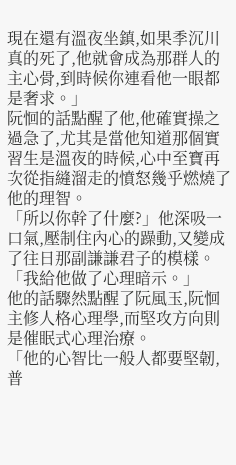現在還有溫夜坐鎮,如果季沉川真的死了,他就會成為那群人的主心骨,到時候你連看他一眼都是奢求。」
阮恛的話點醒了他,他確實操之過急了,尤其是當他知道那個實習生是溫夜的時候,心中至寶再次從指縫溜走的憤怒幾乎燃燒了他的理智。
「所以你幹了什麼?」他深吸一口氣,壓制住內心的躁動,又變成了往日那副謙謙君子的模樣。
「我給他做了心理暗示。」
他的話驟然點醒了阮風玉,阮恛主修人格心理學,而堅攻方向則是催眠式心理治療。
「他的心智比一般人都要堅韌,普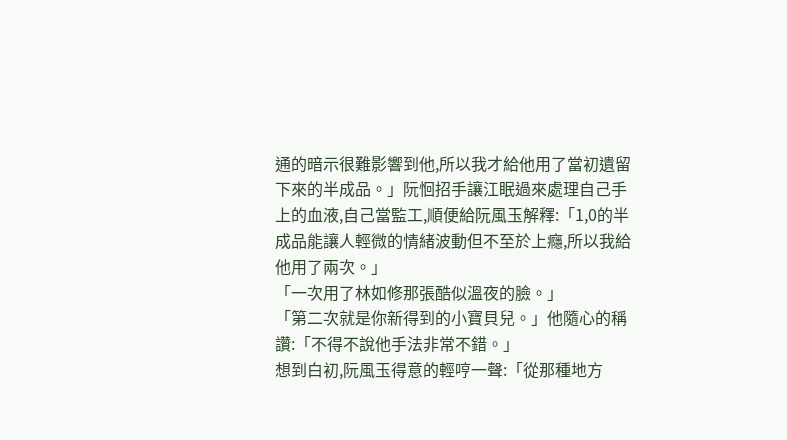通的暗示很難影響到他,所以我才給他用了當初遺留下來的半成品。」阮恛招手讓江眠過來處理自己手上的血液,自己當監工,順便給阮風玉解釋:「1,0的半成品能讓人輕微的情緒波動但不至於上癮,所以我給他用了兩次。」
「一次用了林如修那張酷似溫夜的臉。」
「第二次就是你新得到的小寶貝兒。」他隨心的稱讚:「不得不說他手法非常不錯。」
想到白初,阮風玉得意的輕哼一聲:「從那種地方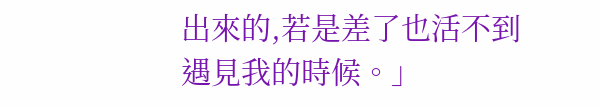出來的,若是差了也活不到遇見我的時候。」